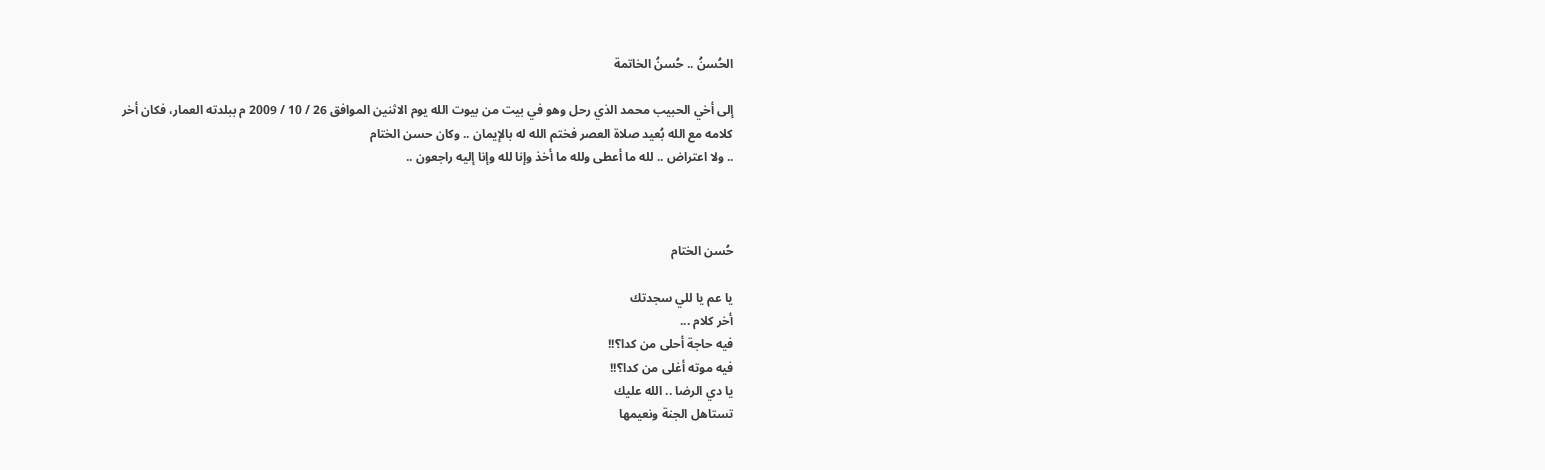الحُسنُ .. حُسنُ الخاتمة

إلى أخي الحبيب محمد الذي رحل وهو في بيت من بيوت الله يوم الاثنين الموافق 26 / 10 / 2009 م ببلدته العمار، فكان أخر
كلامه مع الله بُعيد صلاة العصر فختم الله له بالإيمان .. وكان حسن الختام
.. ولا اعتراض .. لله ما أعطى ولله ما أخذ وإنا لله وإنا إليه راجعون ..



حُسن الختام

يا عم يا للي سجدتك
أخر كلام ...
فيه حاجة أحلى من كدا؟!!
فيه موته أغلى من كدا؟!!
يا دي الرضا .. الله عليك
تستاهل الجنة ونعيمها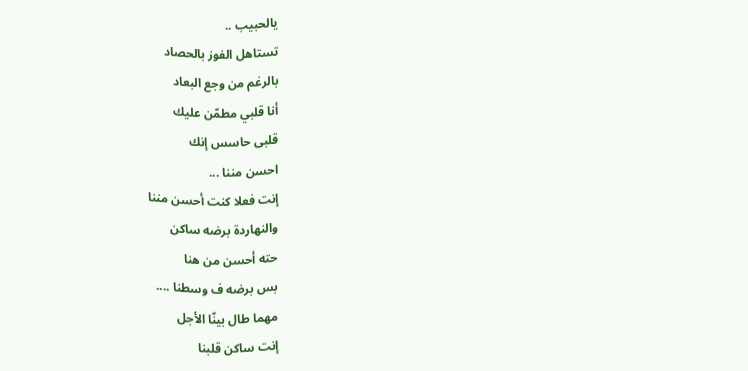يالحبيب ..
تستاهل الفوز بالحصاد
بالرغم من وجع البعاد
أنا قلبي مطمّن عليك
قلبى حاسس إنك
احسن مننا ...
إنت فعلا كنت أحسن مننا
والنهاردة برضه ساكن
حته أحسن من هنا
بس برضه ف وسطنا ....
مهما طال بينّا الأجل
إنت ساكن قلبنا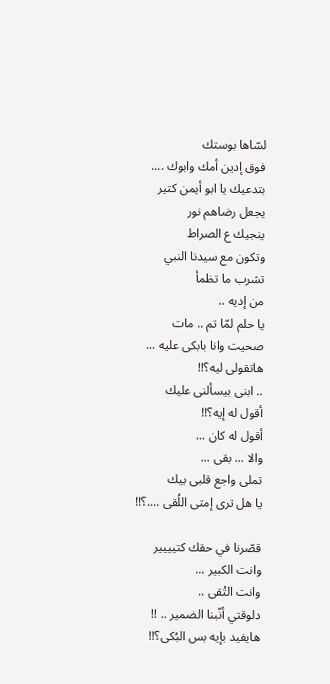لسّاها بوستك
فوق إدين أمك وابوك ....
بتدعيك يا ابو أيمن كتير
يجعل رضاهم نور
ينجيك ع الصراط
وتكون مع سيدنا النبي
تشرب ما تظمأ
من إديه ..
يا حلم لمّا تم .. مات
صحيت وانا بابكى عليه ...
هاتقولى ليه؟!!
.. ابنى بيسألنى عليك
أقول له إيه؟!!
أقول له كان ...
والا ... بقى ...
تملى واجع قلبى بيك
يا هل ترى إمتى اللُقى ....؟!!

قصّرنا في حقك كتيييير
وانت الكبير ...
وانت التُقى ..
دلوقتي أنّبنا الضمير .. !!
هايفيد بإيه بس البُكى؟!!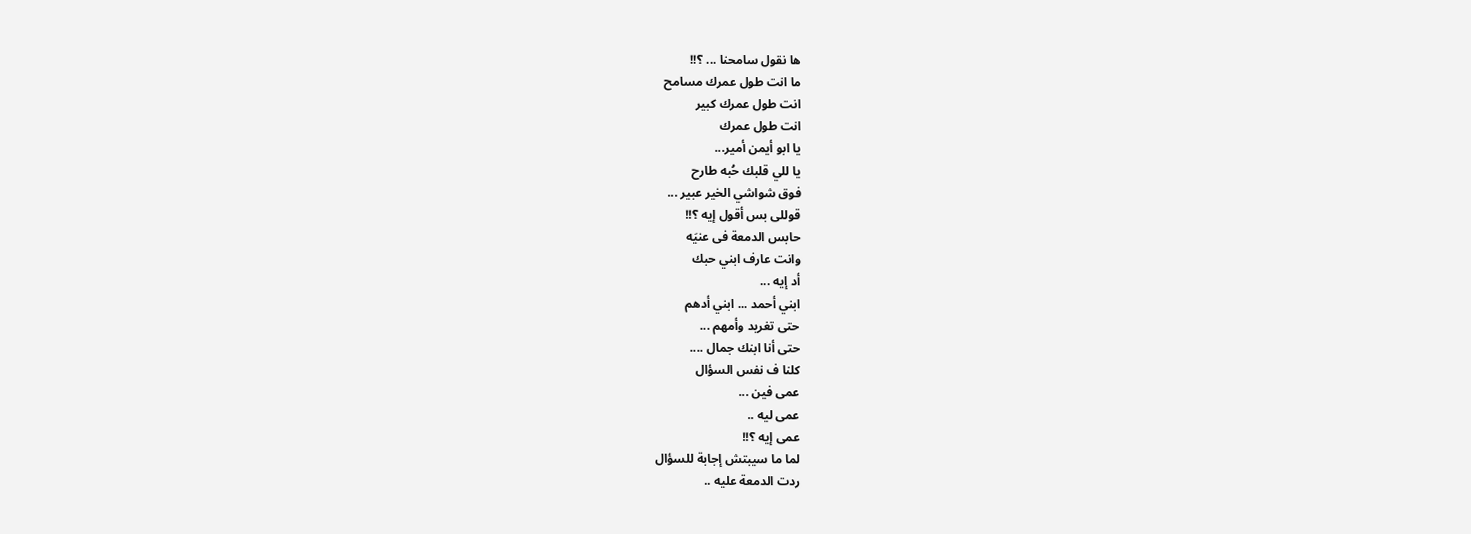ها نقول سامحنا ... ؟!!
ما انت طول عمرك مسامح
انت طول عمرك كبير
انت طول عمرك
يا ابو أيمن أمير...
يا للي قلبك حُبه طارح
فوق شواشي الخير عبير ...
قوللى بس أقول إيه ؟!!
حابس الدمعة فى عنيَه
وانت عارف ابني حبك
أد إيه ...
ابني أحمد ... ابني أدهم
حتى تغريد وأمهم ...
حتى أنا ابنك جمال ....
كلنا ف نفس السؤال
عمى فين ...
عمى ليه ..
عمى إيه ؟!!
لما ما سيبتش إجابة للسؤال
ردت الدمعة عليه ..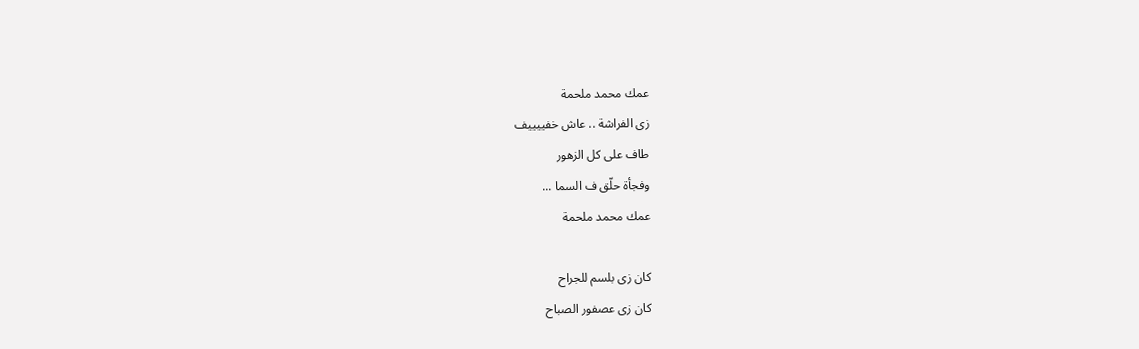عمك محمد ملحمة
زى الفراشة .. عاش خفييييف
طاف على كل الزهور
وفجأة حلّق ف السما ...
عمك محمد ملحمة

كان زى بلسم للجراح
كان زى عصفور الصباح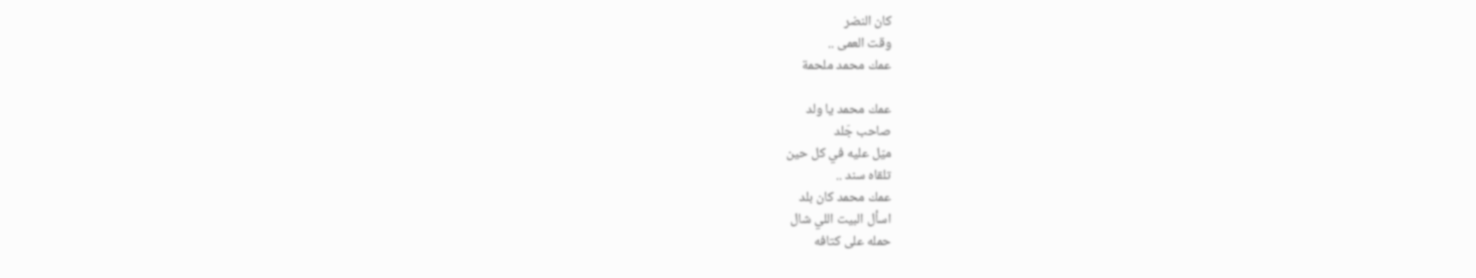كان النضر
وقت العمى ..
عمك محمد ملحمة

عمك محمد يا ولد
صاحب جَلد
ميّل عليه في كل حين
تلقاه سند ..
عمك محمد كان بلد
اسأل البيت اللي شال
حمله على كتافه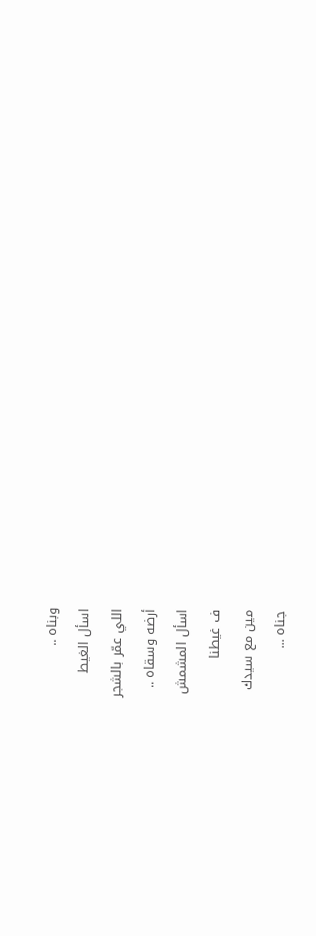وبناه ..
اسأل الغيط
اللي عمّر بالشجر
أرضه وسقاه ..
اسأل المشمش
ف غيطنا
مين مع سيدك
جناه ...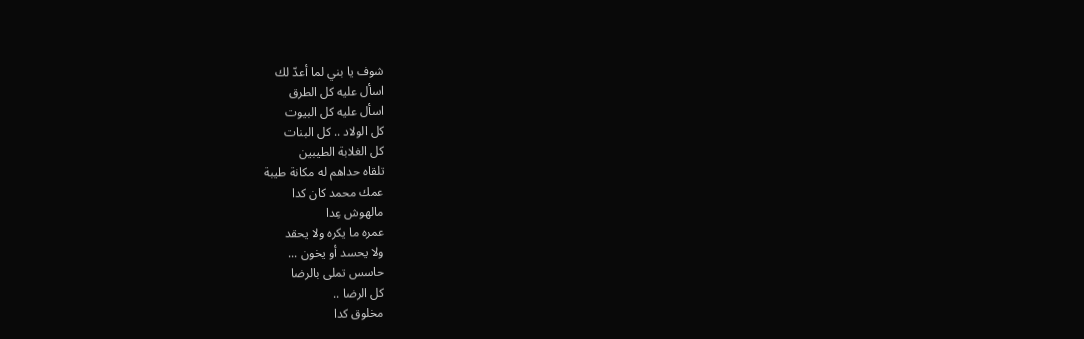شوف يا بني لما أعدّ لك
اسأل عليه كل الطرق
اسأل عليه كل البيوت
كل الولاد .. كل البنات
كل الغلابة الطيبين
تلقاه حداهم له مكانة طيبة
عمك محمد كان كدا
مالهوش عِدا
عمره ما يكره ولا يحقد
ولا يحسد أو يخون ...
حاسس تملى بالرضا
كل الرضا ..
مخلوق كدا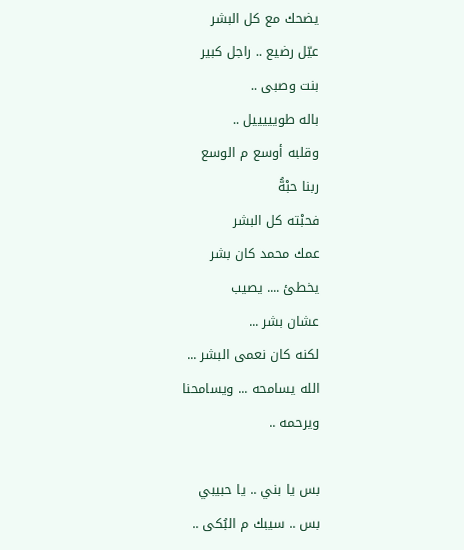يضحك مع كل البشر
عيّل رضيع .. راجل كبير
بنت وصبى ..
باله طويييييل ..
وقلبه أوسع م الوسع
ربنا حبْهُّ
فحبْته كل البشر
عمك محمد كان بشر
يخطئ .... يصيب
عشان بشر ...
لكنه كان نعمى البشر ...
الله يسامحه ... ويسامحنا
ويرحمه ..

بس يا بني .. يا حبيبي
بس .. سيبك م البُكى ..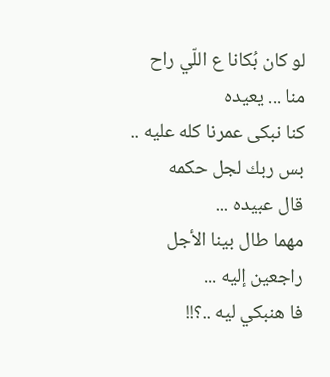لو كان بُكانا ع اللّي راح
منا ... يعيده
كنا نبكى عمرنا كله عليه ..
بس ربك لجل حكمه
قال عبيده ...
مهما طال بينا الأجل
راجعين إليه ...
فا هنبكي ليه ..؟!!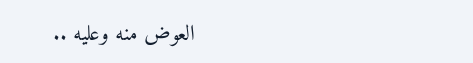العوض منه وعليه ..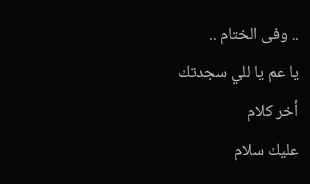.. وفى الختام ..
يا عم يا للي سجدتك
أخر كلام
عليك سلام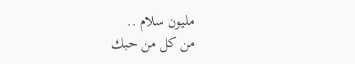مليون سلام ..
من كل من حبك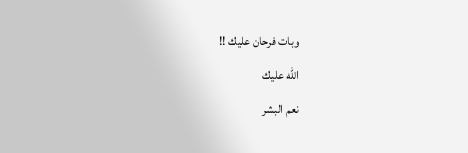وبات فرحان عليك !!
الله عليك
نعم البشر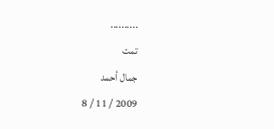..........
تمت
جمال أحمد
2009 / 11 / 8